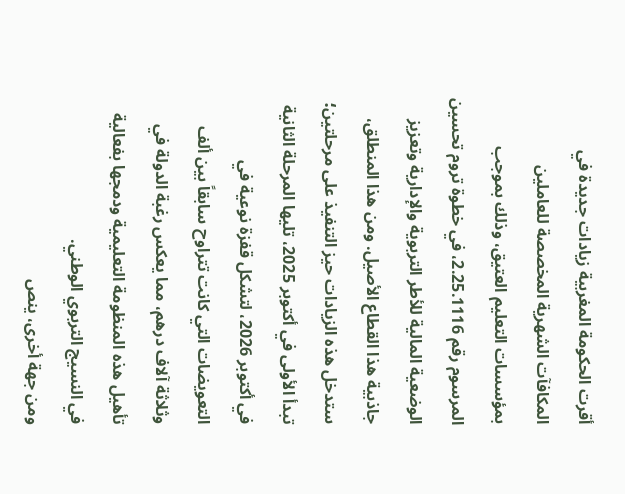أقرت الحكومة المغربية زيادات جديدة في المكافآت الشهرية المخصصة للعاملين بمؤسسات التعليم العتيق، وذلك بموجب المرسوم رقم 2.25.1116، في خطوة تروم تحسين الوضعية المالية للأطر التربوية والإدارية وتعزيز جاذبية هذا القطاع الأصيل. ومن هذا المنطلق، ستدخل هذه الزيادات حيز التنفيذ على مرحلتين؛ تبدأ الأولى في أكتوبر 2025، تليها المرحلة الثانية في أكتوبر 2026، لتشكل قفزة نوعية في التعويضات التي كانت تتراوح سابقاً بين ألف وثلاثة آلاف درهم، مما يعكس رغبة الدولة في تأهيل هذه المنظومة التعليمية ودمجها بفعالية في النسيج التربوي الوطني.
ومن جهة أخرى، ينص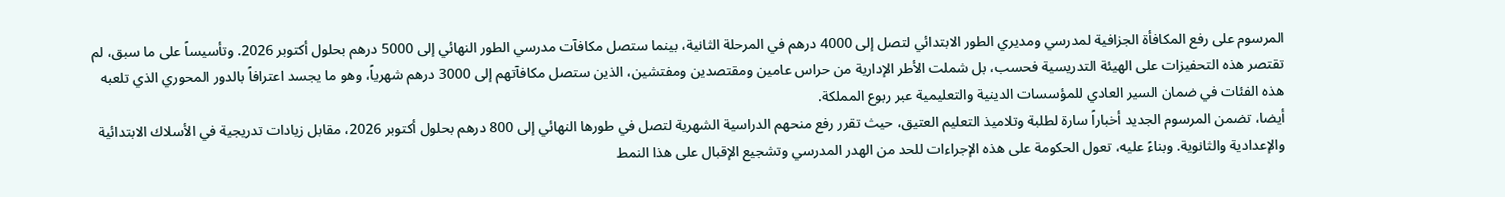المرسوم على رفع المكافأة الجزافية لمدرسي ومديري الطور الابتدائي لتصل إلى 4000 درهم في المرحلة الثانية، بينما ستصل مكافآت مدرسي الطور النهائي إلى 5000 درهم بحلول أكتوبر 2026. وتأسيساً على ما سبق، لم تقتصر هذه التحفيزات على الهيئة التدريسية فحسب، بل شملت الأطر الإدارية من حراس عامين ومقتصدين ومفتشين، الذين ستصل مكافآتهم إلى 3000 درهم شهرياً، وهو ما يجسد اعترافاً بالدور المحوري الذي تلعبه هذه الفئات في ضمان السير العادي للمؤسسات الدينية والتعليمية عبر ربوع المملكة.
أيضا، تضمن المرسوم الجديد أخباراً سارة لطلبة وتلاميذ التعليم العتيق، حيث تقرر رفع منحهم الدراسية الشهرية لتصل في طورها النهائي إلى 800 درهم بحلول أكتوبر 2026، مقابل زيادات تدريجية في الأسلاك الابتدائية والإعدادية والثانوية. وبناءً عليه، تعول الحكومة على هذه الإجراءات للحد من الهدر المدرسي وتشجيع الإقبال على هذا النمط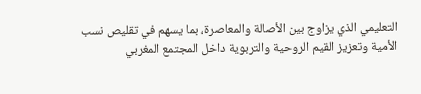التعليمي الذي يزاوج بين الأصالة والمعاصرة، بما يسهم في تقليص نسب الأمية وتعزيز القيم الروحية والتربوية داخل المجتمع المغربي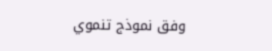وفق نموذج تنموي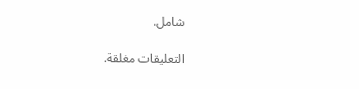شامل.

التعليقات مغلقة.